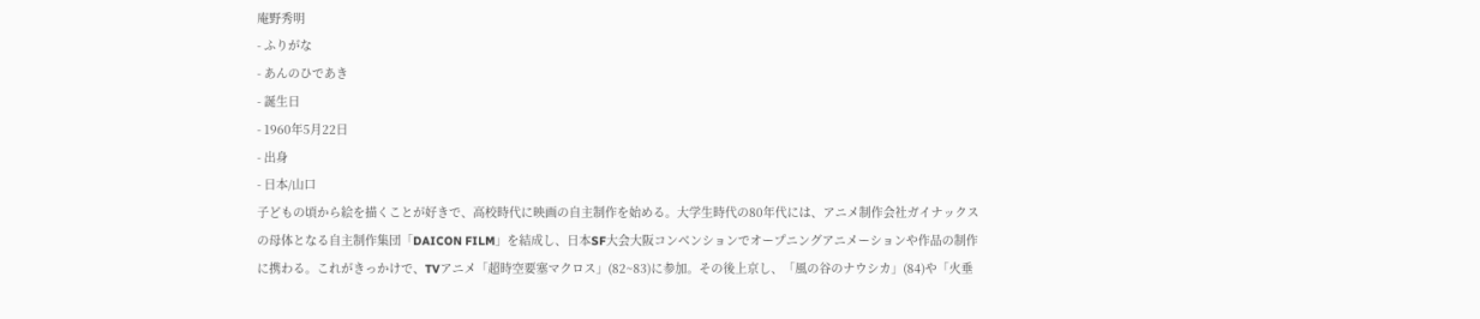庵野秀明
- ふりがな
- あんのひであき
- 誕生日
- 1960年5月22日
- 出身
- 日本/山口
子どもの頃から絵を描くことが好きで、高校時代に映画の自主制作を始める。大学生時代の80年代には、アニメ制作会社ガイナックスの母体となる自主制作集団「DAICON FILM」を結成し、日本SF大会大阪コンベンションでオープニングアニメーションや作品の制作に携わる。これがきっかけで、TVアニメ「超時空要塞マクロス」(82~83)に参加。その後上京し、「風の谷のナウシカ」(84)や「火垂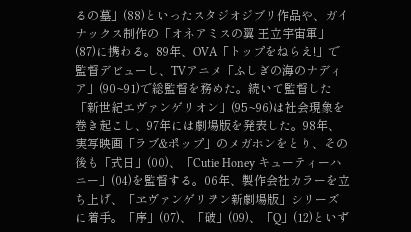るの墓」(88)といったスタジオジブリ作品や、ガイナックス制作の「オネアミスの翼 王立宇宙軍」(87)に携わる。89年、OVA「トップをねらえ!」で監督デビューし、TVアニメ「ふしぎの海のナディア」(90~91)で総監督を務めた。続いて監督した「新世紀エヴァンゲリオン」(95~96)は社会現象を巻き起こし、97年には劇場版を発表した。98年、実写映画「ラブ&ポップ」のメガホンをとり、その後も「式日」(00)、「Cutie Honey キューティーハニー」(04)を監督する。06年、製作会社カラーを立ち上げ、「ヱヴァンゲリヲン新劇場版」シリーズに着手。「序」(07)、「破」(09)、「Q」(12)といず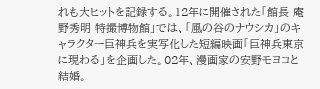れも大ヒットを記録する。12年に開催された「館長 庵野秀明 特撮博物館」では、「風の谷のナウシカ」のキャラクター巨神兵を実写化した短編映画「巨神兵東京に現わる」を企画した。02年、漫画家の安野モヨコと結婚。